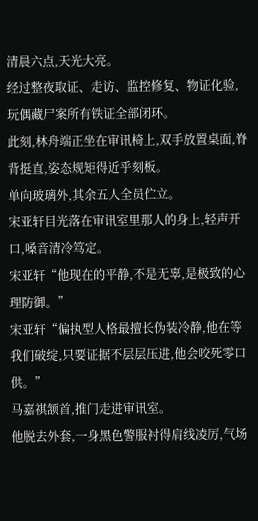清晨六点,天光大亮。
经过整夜取证、走访、监控修复、物证化验,玩偶藏尸案所有铁证全部闭环。
此刻,林舟端正坐在审讯椅上,双手放置桌面,脊背挺直,姿态规矩得近乎刻板。
单向玻璃外,其余五人全员伫立。
宋亚轩目光落在审讯室里那人的身上,轻声开口,嗓音清冷笃定。
宋亚轩“他现在的平静,不是无辜,是极致的心理防御。”
宋亚轩“偏执型人格最擅长伪装冷静,他在等我们破绽,只要证据不层层压进,他会咬死零口供。”
马嘉祺颔首,推门走进审讯室。
他脱去外套,一身黑色警服衬得肩线凌厉,气场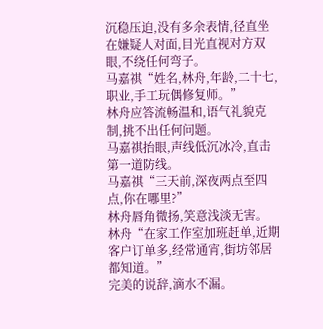沉稳压迫,没有多余表情,径直坐在嫌疑人对面,目光直视对方双眼,不绕任何弯子。
马嘉祺“姓名,林舟,年龄,二十七,职业,手工玩偶修复师。”
林舟应答流畅温和,语气礼貌克制,挑不出任何问题。
马嘉祺抬眼,声线低沉冰冷,直击第一道防线。
马嘉祺“三天前,深夜两点至四点,你在哪里?”
林舟唇角微扬,笑意浅淡无害。
林舟“在家工作室加班赶单,近期客户订单多,经常通宵,街坊邻居都知道。”
完美的说辞,滴水不漏。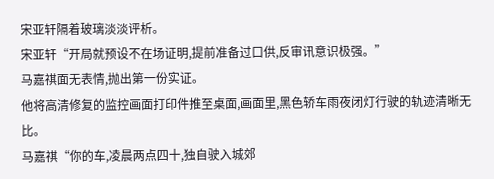宋亚轩隔着玻璃淡淡评析。
宋亚轩“开局就预设不在场证明,提前准备过口供,反审讯意识极强。”
马嘉祺面无表情,抛出第一份实证。
他将高清修复的监控画面打印件推至桌面,画面里,黑色轿车雨夜闭灯行驶的轨迹清晰无比。
马嘉祺“你的车,凌晨两点四十,独自驶入城郊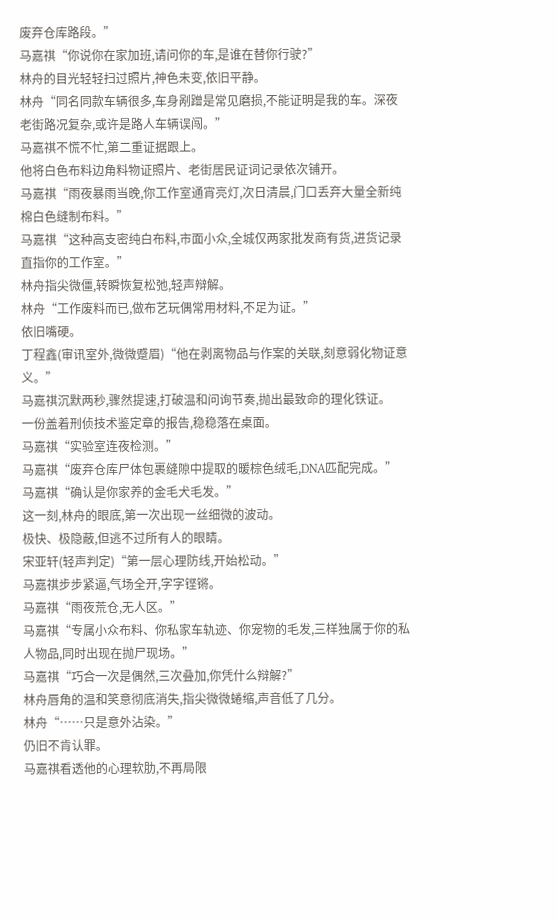废弃仓库路段。”
马嘉祺“你说你在家加班,请问你的车,是谁在替你行驶?”
林舟的目光轻轻扫过照片,神色未变,依旧平静。
林舟“同名同款车辆很多,车身剐蹭是常见磨损,不能证明是我的车。深夜老街路况复杂,或许是路人车辆误闯。”
马嘉祺不慌不忙,第二重证据跟上。
他将白色布料边角料物证照片、老街居民证词记录依次铺开。
马嘉祺“雨夜暴雨当晚,你工作室通宵亮灯,次日清晨,门口丢弃大量全新纯棉白色缝制布料。”
马嘉祺“这种高支密纯白布料,市面小众,全城仅两家批发商有货,进货记录直指你的工作室。”
林舟指尖微僵,转瞬恢复松弛,轻声辩解。
林舟“工作废料而已,做布艺玩偶常用材料,不足为证。”
依旧嘴硬。
丁程鑫(审讯室外,微微蹙眉)“他在剥离物品与作案的关联,刻意弱化物证意义。”
马嘉祺沉默两秒,骤然提速,打破温和问询节奏,抛出最致命的理化铁证。
一份盖着刑侦技术鉴定章的报告,稳稳落在桌面。
马嘉祺“实验室连夜检测。”
马嘉祺“废弃仓库尸体包裹缝隙中提取的暖棕色绒毛,DNA匹配完成。”
马嘉祺“确认是你家养的金毛犬毛发。”
这一刻,林舟的眼底,第一次出现一丝细微的波动。
极快、极隐蔽,但逃不过所有人的眼睛。
宋亚轩(轻声判定)“第一层心理防线,开始松动。”
马嘉祺步步紧逼,气场全开,字字铿锵。
马嘉祺“雨夜荒仓,无人区。”
马嘉祺“专属小众布料、你私家车轨迹、你宠物的毛发,三样独属于你的私人物品,同时出现在抛尸现场。”
马嘉祺“巧合一次是偶然,三次叠加,你凭什么辩解?”
林舟唇角的温和笑意彻底消失,指尖微微蜷缩,声音低了几分。
林舟“……只是意外沾染。”
仍旧不肯认罪。
马嘉祺看透他的心理软肋,不再局限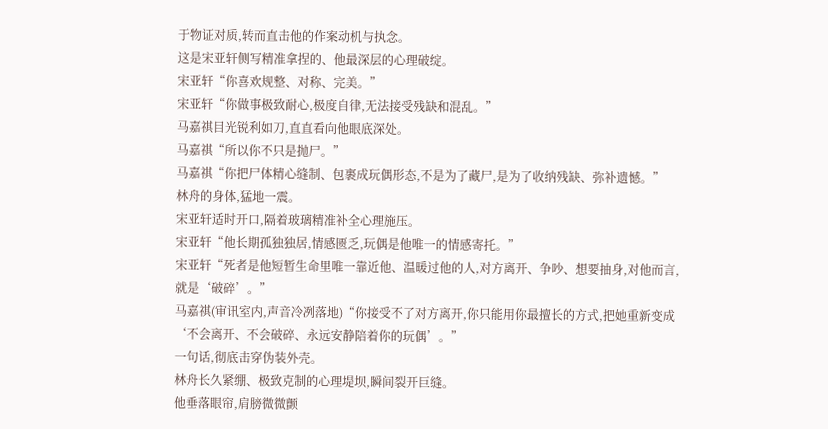于物证对质,转而直击他的作案动机与执念。
这是宋亚轩侧写精准拿捏的、他最深层的心理破绽。
宋亚轩“你喜欢规整、对称、完美。”
宋亚轩“你做事极致耐心,极度自律,无法接受残缺和混乱。”
马嘉祺目光锐利如刀,直直看向他眼底深处。
马嘉祺“所以你不只是抛尸。”
马嘉祺“你把尸体精心缝制、包裹成玩偶形态,不是为了藏尸,是为了收纳残缺、弥补遗憾。”
林舟的身体,猛地一震。
宋亚轩适时开口,隔着玻璃精准补全心理施压。
宋亚轩“他长期孤独独居,情感匮乏,玩偶是他唯一的情感寄托。”
宋亚轩“死者是他短暂生命里唯一靠近他、温暖过他的人,对方离开、争吵、想要抽身,对他而言,就是‘破碎’。”
马嘉祺(审讯室内,声音冷冽落地)“你接受不了对方离开,你只能用你最擅长的方式,把她重新变成‘不会离开、不会破碎、永远安静陪着你的玩偶’。”
一句话,彻底击穿伪装外壳。
林舟长久紧绷、极致克制的心理堤坝,瞬间裂开巨缝。
他垂落眼帘,肩膀微微颤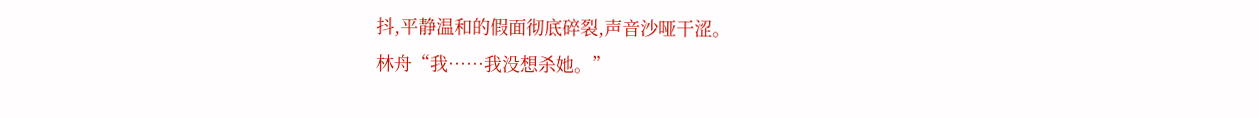抖,平静温和的假面彻底碎裂,声音沙哑干涩。
林舟“我……我没想杀她。”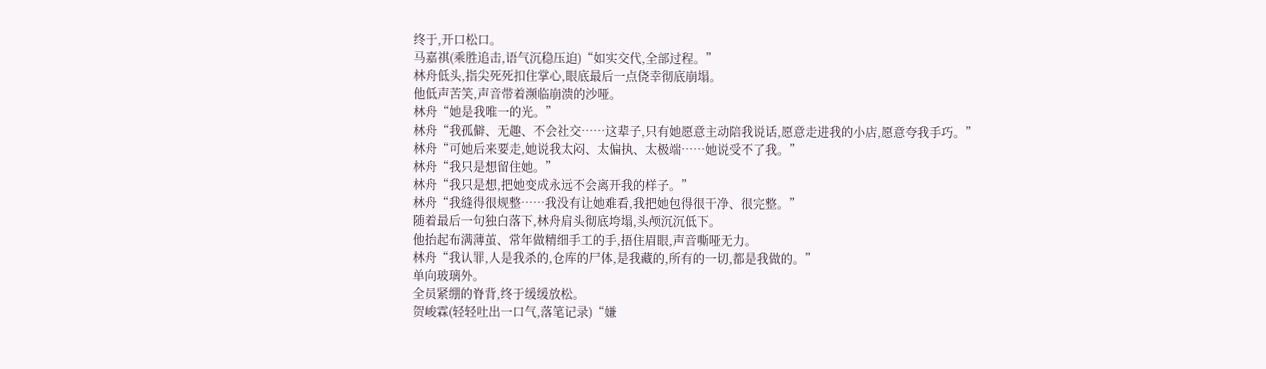终于,开口松口。
马嘉祺(乘胜追击,语气沉稳压迫)“如实交代,全部过程。”
林舟低头,指尖死死扣住掌心,眼底最后一点侥幸彻底崩塌。
他低声苦笑,声音带着濒临崩溃的沙哑。
林舟“她是我唯一的光。”
林舟“我孤僻、无趣、不会社交……这辈子,只有她愿意主动陪我说话,愿意走进我的小店,愿意夸我手巧。”
林舟“可她后来要走,她说我太闷、太偏执、太极端……她说受不了我。”
林舟“我只是想留住她。”
林舟“我只是想,把她变成永远不会离开我的样子。”
林舟“我缝得很规整……我没有让她难看,我把她包得很干净、很完整。”
随着最后一句独白落下,林舟肩头彻底垮塌,头颅沉沉低下。
他抬起布满薄茧、常年做精细手工的手,捂住眉眼,声音嘶哑无力。
林舟“我认罪,人是我杀的,仓库的尸体,是我藏的,所有的一切,都是我做的。”
单向玻璃外。
全员紧绷的脊背,终于缓缓放松。
贺峻霖(轻轻吐出一口气,落笔记录)“嫌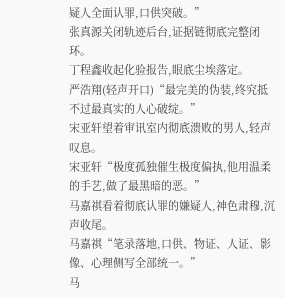疑人全面认罪,口供突破。”
张真源关闭轨迹后台,证据链彻底完整闭环。
丁程鑫收起化验报告,眼底尘埃落定。
严浩翔(轻声开口)“最完美的伪装,终究抵不过最真实的人心破绽。”
宋亚轩望着审讯室内彻底溃败的男人,轻声叹息。
宋亚轩“极度孤独催生极度偏执,他用温柔的手艺,做了最黑暗的恶。”
马嘉祺看着彻底认罪的嫌疑人,神色肃穆,沉声收尾。
马嘉祺“笔录落地,口供、物证、人证、影像、心理侧写全部统一。”
马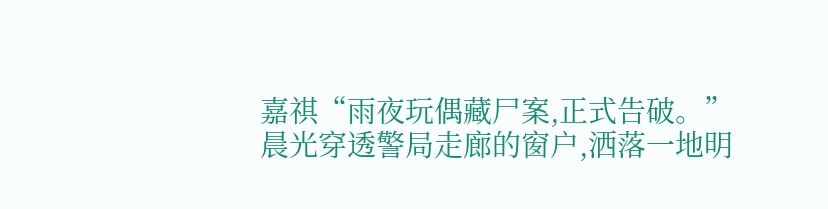嘉祺“雨夜玩偶藏尸案,正式告破。”
晨光穿透警局走廊的窗户,洒落一地明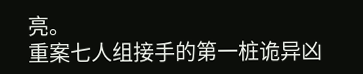亮。
重案七人组接手的第一桩诡异凶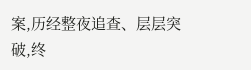案,历经整夜追查、层层突破,终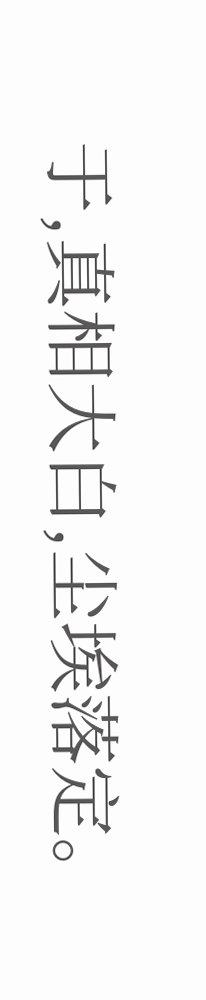于,真相大白,尘埃落定。